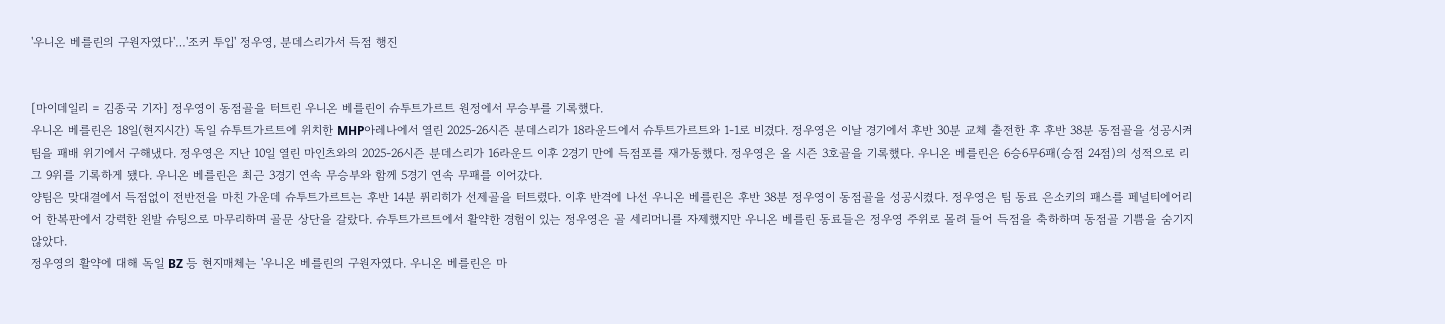'우니온 베를린의 구원자였다'…'조커 투입' 정우영, 분데스리가서 득점 행진


[마이데일리 = 김종국 기자] 정우영이 동점골을 터트린 우니온 베를린이 슈투트가르트 원정에서 무승부를 기록했다.
우니온 베를린은 18일(현지시간) 독일 슈투트가르트에 위치한 MHP아레나에서 열린 2025-26시즌 분데스리가 18라운드에서 슈투트가르트와 1-1로 비겼다. 정우영은 이날 경기에서 후반 30분 교체 출전한 후 후반 38분 동점골을 성공시켜 팀을 패배 위기에서 구해냈다. 정우영은 지난 10일 열린 마인츠와의 2025-26시즌 분데스리가 16라운드 이후 2경기 만에 득점포를 재가동했다. 정우영은 올 시즌 3호골을 기록했다. 우니온 베를린은 6승6무6패(승점 24점)의 성적으로 리그 9위를 기록하게 됐다. 우니온 베를린은 최근 3경기 연속 무승부와 함께 5경기 연속 무패를 이어갔다.
양팀은 맞대결에서 득점없이 전반전을 마친 가운데 슈투트가르트는 후반 14분 퓌리히가 선제골을 터트렸다. 이후 반격에 나선 우니온 베를린은 후반 38분 정우영이 동점골을 성공시켰다. 정우영은 팀 동료 은소키의 패스를 페널티에어리어 한복판에서 강력한 왼발 슈팅으로 마무리하며 골문 상단을 갈랐다. 슈투트가르트에서 활약한 경험이 있는 정우영은 골 세리머니를 자제했지만 우니온 베를린 동료들은 정우영 주위로 몰려 들어 득점을 축하하며 동점골 기쁨을 숨기지 않았다.
정우영의 활약에 대해 독일 BZ 등 현지매체는 '우니온 베를린의 구원자였다. 우니온 베를린은 마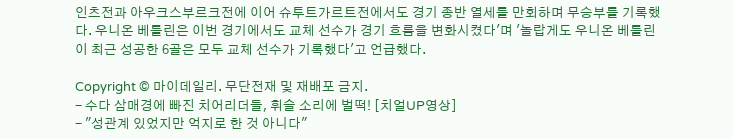인츠전과 아우크스부르크전에 이어 슈투트가르트전에서도 경기 종반 열세를 만회하며 무승부를 기록했다. 우니온 베를린은 이번 경기에서도 교체 선수가 경기 흐름을 변화시켰다'며 '놀랍게도 우니온 베를린이 최근 성공한 6골은 모두 교체 선수가 기록했다'고 언급했다.

Copyright © 마이데일리. 무단전재 및 재배포 금지.
- 수다 삼매경에 빠진 치어리더들, 휘슬 소리에 벌떡! [치얼UP영상]
- "성관계 있었지만 억지로 한 것 아니다"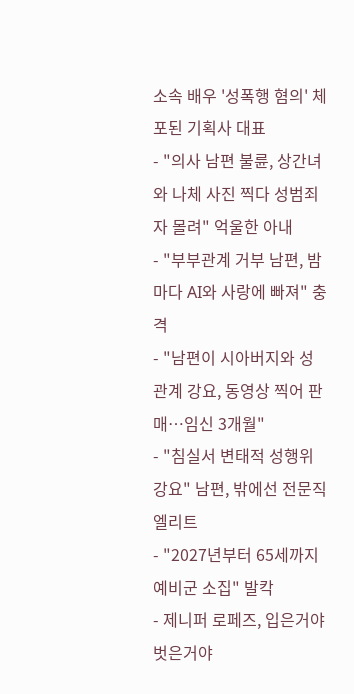소속 배우 '성폭행 혐의' 체포된 기획사 대표
- "의사 남편 불륜, 상간녀와 나체 사진 찍다 성범죄자 몰려" 억울한 아내
- "부부관계 거부 남편, 밤마다 AI와 사랑에 빠져" 충격
- "남편이 시아버지와 성관계 강요, 동영상 찍어 판매…임신 3개월"
- "침실서 변태적 성행위 강요" 남편, 밖에선 전문직 엘리트
- "2027년부터 65세까지 예비군 소집" 발칵
- 제니퍼 로페즈, 입은거야 벗은거야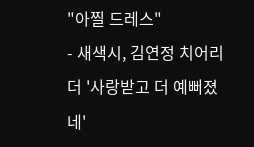"아찔 드레스"
- 새색시, 김연정 치어리더 '사랑받고 더 예뻐졌네'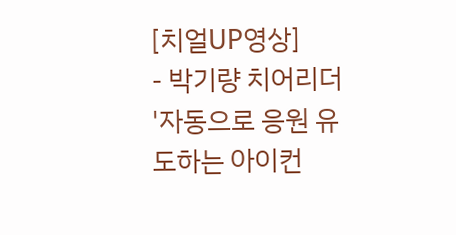[치얼UP영상]
- 박기량 치어리더 '자동으로 응원 유도하는 아이컨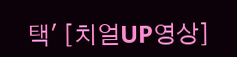택' [치얼UP영상]